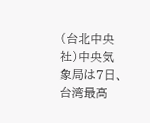(台北中央社)中央気象局は7日、台湾最高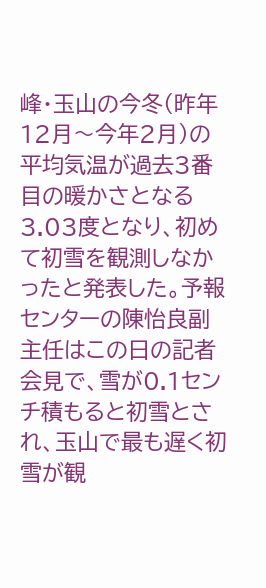峰・玉山の今冬(昨年12月〜今年2月)の平均気温が過去3番目の暖かさとなる3.03度となり、初めて初雪を観測しなかったと発表した。予報センターの陳怡良副主任はこの日の記者会見で、雪が0.1センチ積もると初雪とされ、玉山で最も遅く初雪が観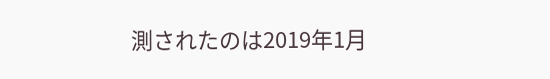測されたのは2019年1月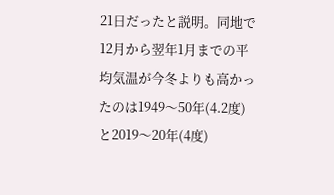21日だったと説明。同地で12月から翌年1月までの平均気温が今冬よりも高かったのは1949〜50年(4.2度)と2019〜20年(4度)